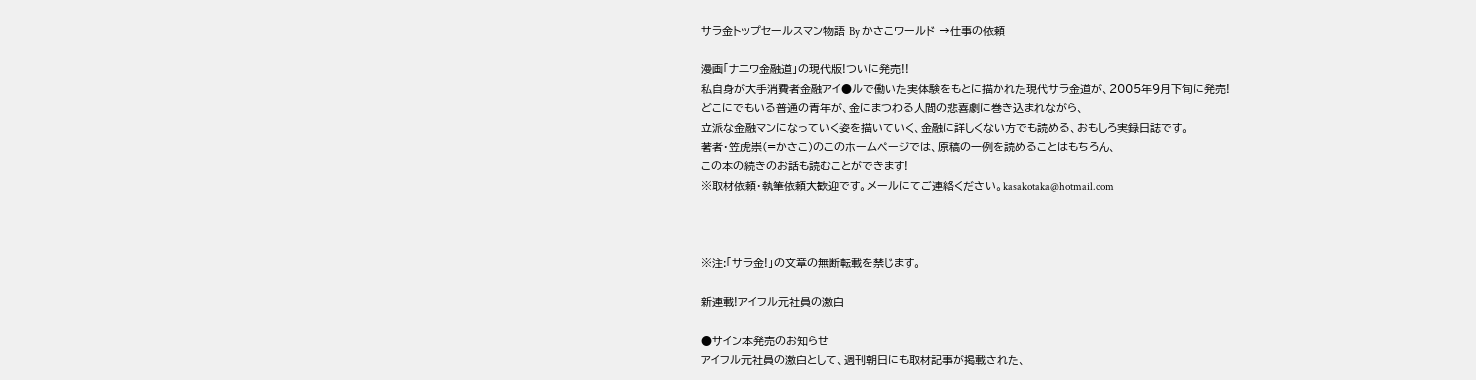サラ金トップセールスマン物語 By かさこワールド →仕事の依頼

漫画「ナニワ金融道」の現代版!ついに発売!!
私自身が大手消費者金融アイ●ルで働いた実体験をもとに描かれた現代サラ金道が、2005年9月下旬に発売!
どこにでもいる普通の青年が、金にまつわる人間の悲喜劇に巻き込まれながら、
立派な金融マンになっていく姿を描いていく、金融に詳しくない方でも読める、おもしろ実録日誌です。
著者・笠虎崇(=かさこ)のこのホームページでは、原稿の一例を読めることはもちろん、
この本の続きのお話も読むことができます!
※取材依頼・執筆依頼大歓迎です。メールにてご連絡ください。kasakotaka@hotmail.com



※注:「サラ金!」の文章の無断転載を禁じます。

新連載!アイフル元社員の激白

●サイン本発売のお知らせ
アイフル元社員の激白として、週刊朝日にも取材記事が掲載された、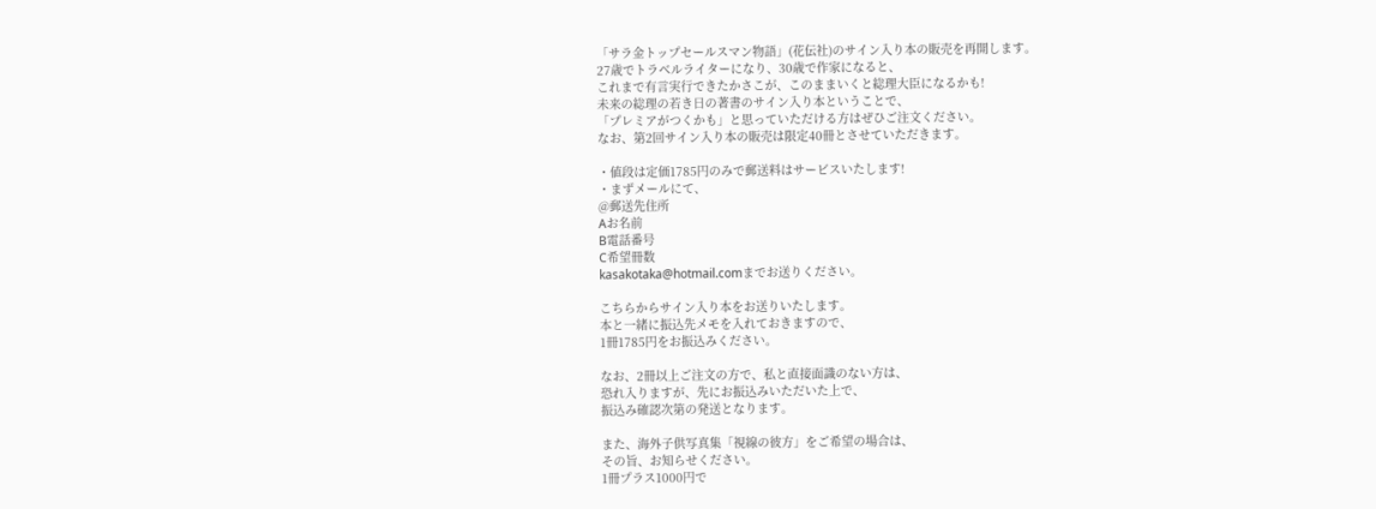「サラ金トップセールスマン物語」(花伝社)のサイン入り本の販売を再開します。
27歳でトラベルライターになり、30歳で作家になると、
これまで有言実行できたかさこが、このままいくと総理大臣になるかも!
未来の総理の若き日の著書のサイン入り本ということで、
「プレミアがつくかも」と思っていただける方はぜひご注文ください。
なお、第2回サイン入り本の販売は限定40冊とさせていただきます。

・値段は定価1785円のみで郵送料はサービスいたします!
・まずメールにて、
@郵送先住所
Aお名前
B電話番号
C希望冊数
kasakotaka@hotmail.comまでお送りください。

こちらからサイン入り本をお送りいたします。
本と一緒に振込先メモを入れておきますので、
1冊1785円をお振込みください。

なお、2冊以上ご注文の方で、私と直接面識のない方は、
恐れ入りますが、先にお振込みいただいた上で、
振込み確認次第の発送となります。

また、海外子供写真集「視線の彼方」をご希望の場合は、
その旨、お知らせください。
1冊プラス1000円で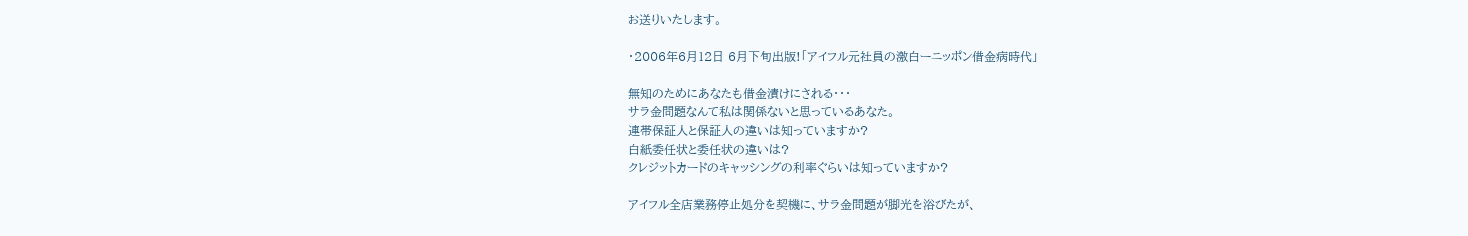お送りいたします。

・2006年6月12日 6月下旬出版!「アイフル元社員の激白ーニッポン借金病時代」

無知のためにあなたも借金漬けにされる・・・
サラ金問題なんて私は関係ないと思っているあなた。
連帯保証人と保証人の違いは知っていますか?
白紙委任状と委任状の違いは?
クレジットカードのキャッシングの利率ぐらいは知っていますか?

アイフル全店業務停止処分を契機に、サラ金問題が脚光を浴びたが、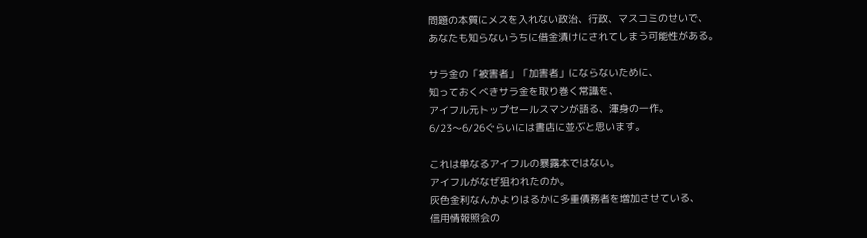問題の本質にメスを入れない政治、行政、マスコミのせいで、
あなたも知らないうちに借金漬けにされてしまう可能性がある。

サラ金の「被害者」「加害者」にならないために、
知っておくべきサラ金を取り巻く常識を、
アイフル元トップセールスマンが語る、渾身の一作。
6/23〜6/26ぐらいには書店に並ぶと思います。

これは単なるアイフルの暴露本ではない。
アイフルがなぜ狙われたのか。
灰色金利なんかよりはるかに多重債務者を増加させている、
信用情報照会の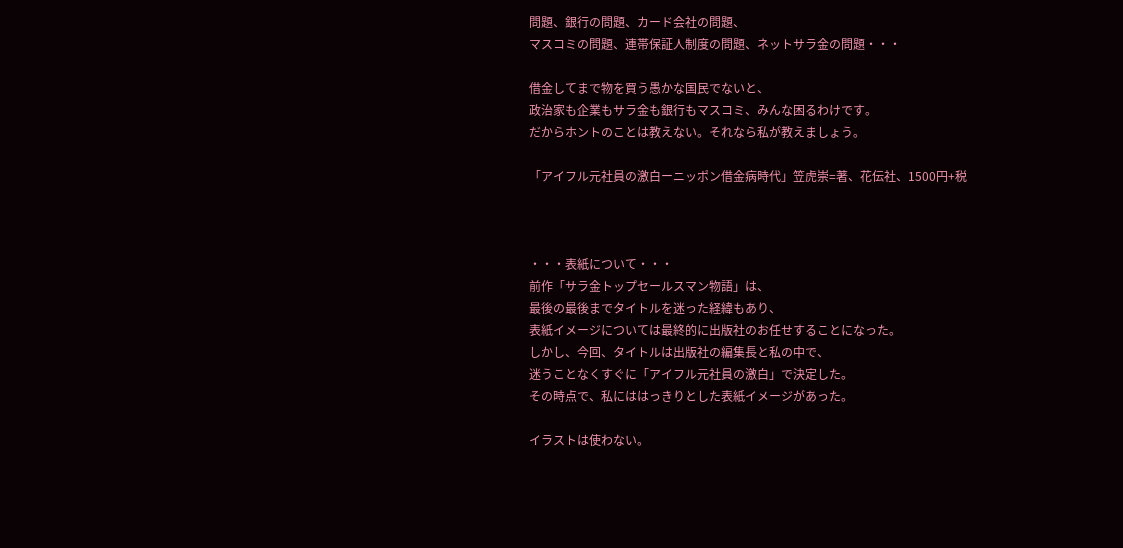問題、銀行の問題、カード会社の問題、
マスコミの問題、連帯保証人制度の問題、ネットサラ金の問題・・・

借金してまで物を買う愚かな国民でないと、
政治家も企業もサラ金も銀行もマスコミ、みんな困るわけです。
だからホントのことは教えない。それなら私が教えましょう。

「アイフル元社員の激白ーニッポン借金病時代」笠虎崇=著、花伝社、1500円+税



・・・表紙について・・・
前作「サラ金トップセールスマン物語」は、
最後の最後までタイトルを迷った経緯もあり、
表紙イメージについては最終的に出版社のお任せすることになった。
しかし、今回、タイトルは出版社の編集長と私の中で、
迷うことなくすぐに「アイフル元社員の激白」で決定した。
その時点で、私にははっきりとした表紙イメージがあった。

イラストは使わない。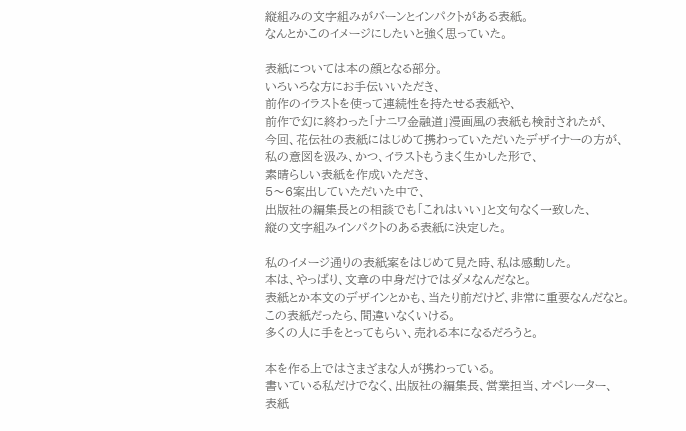縦組みの文字組みがバーンとインパクトがある表紙。
なんとかこのイメージにしたいと強く思っていた。

表紙については本の顔となる部分。
いろいろな方にお手伝いいただき、
前作のイラストを使って連続性を持たせる表紙や、
前作で幻に終わった「ナニワ金融道」漫画風の表紙も検討されたが、
今回、花伝社の表紙にはじめて携わっていただいたデザイナーの方が、
私の意図を汲み、かつ、イラストもうまく生かした形で、
素晴らしい表紙を作成いただき、
5〜6案出していただいた中で、
出版社の編集長との相談でも「これはいい」と文句なく一致した、
縦の文字組みインパクトのある表紙に決定した。

私のイメージ通りの表紙案をはじめて見た時、私は感動した。
本は、やっぱり、文章の中身だけではダメなんだなと。
表紙とか本文のデザインとかも、当たり前だけど、非常に重要なんだなと。
この表紙だったら、間違いなくいける。
多くの人に手をとってもらい、売れる本になるだろうと。

本を作る上ではさまざまな人が携わっている。
書いている私だけでなく、出版社の編集長、営業担当、オペレーター、
表紙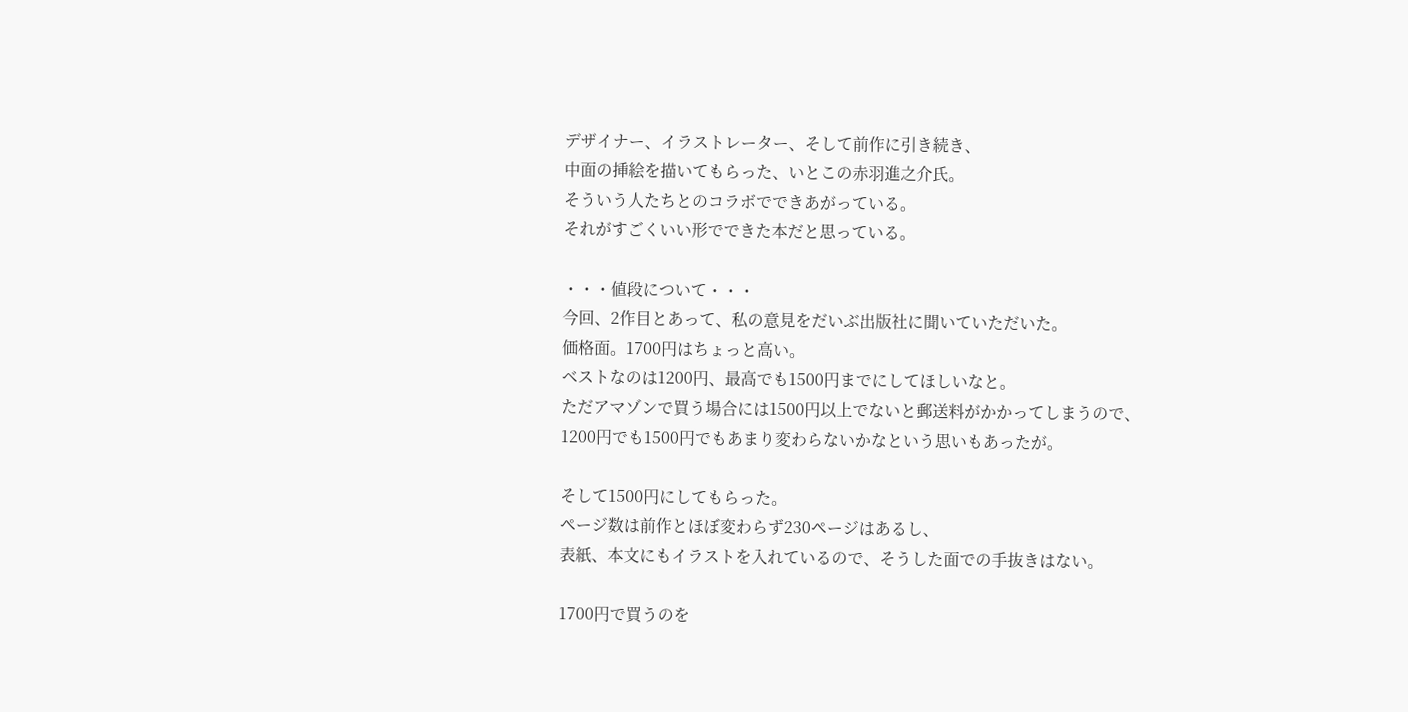デザイナー、イラストレーター、そして前作に引き続き、
中面の挿絵を描いてもらった、いとこの赤羽進之介氏。
そういう人たちとのコラボでできあがっている。
それがすごくいい形でできた本だと思っている。

・・・値段について・・・
今回、2作目とあって、私の意見をだいぶ出版社に聞いていただいた。
価格面。1700円はちょっと高い。
ベストなのは1200円、最高でも1500円までにしてほしいなと。
ただアマゾンで買う場合には1500円以上でないと郵送料がかかってしまうので、
1200円でも1500円でもあまり変わらないかなという思いもあったが。

そして1500円にしてもらった。
ページ数は前作とほぼ変わらず230ページはあるし、
表紙、本文にもイラストを入れているので、そうした面での手抜きはない。

1700円で買うのを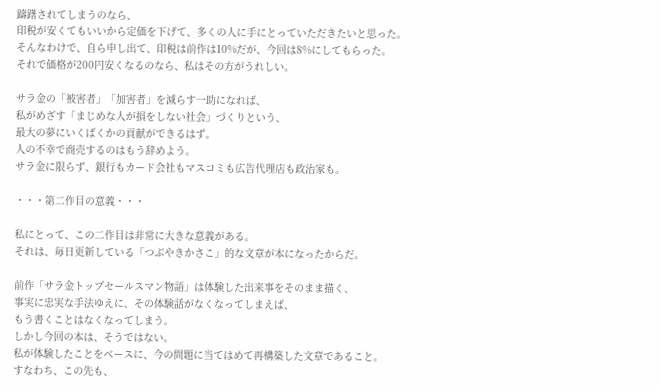躊躇されてしまうのなら、
印税が安くてもいいから定価を下げて、多くの人に手にとっていただきたいと思った。
そんなわけで、自ら申し出て、印税は前作は10%だが、今回は8%にしてもらった。
それで価格が200円安くなるのなら、私はその方がうれしい。

サラ金の「被害者」「加害者」を減らす一助になれば、
私がめざす「まじめな人が損をしない社会」づくりという、
最大の夢にいくばくかの貢献ができるはず。
人の不幸で商売するのはもう辞めよう。
サラ金に限らず、銀行もカード会社もマスコミも広告代理店も政治家も。

・・・第二作目の意義・・・

私にとって、この二作目は非常に大きな意義がある。
それは、毎日更新している「つぶやきかさこ」的な文章が本になったからだ。

前作「サラ金トップセールスマン物語」は体験した出来事をそのまま描く、
事実に忠実な手法ゆえに、その体験話がなくなってしまえば、
もう書くことはなくなってしまう。
しかし今回の本は、そうではない。
私が体験したことをベースに、今の問題に当てはめて再構築した文章であること。
すなわち、この先も、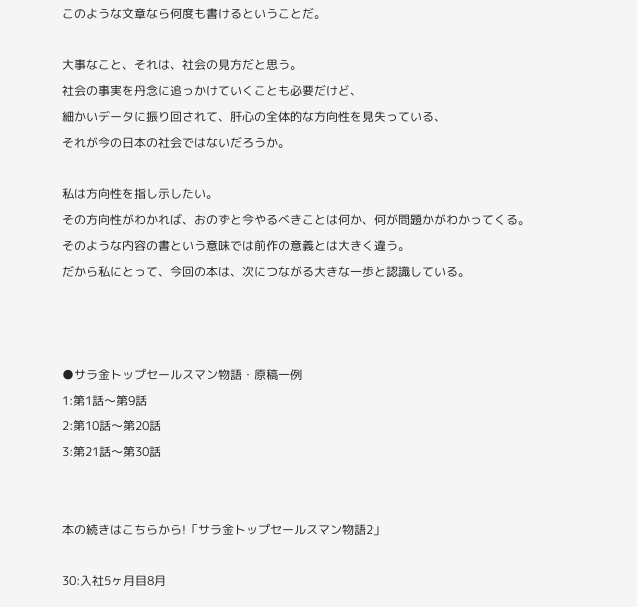このような文章なら何度も書けるということだ。

大事なこと、それは、社会の見方だと思う。
社会の事実を丹念に追っかけていくことも必要だけど、
細かいデータに振り回されて、肝心の全体的な方向性を見失っている、
それが今の日本の社会ではないだろうか。

私は方向性を指し示したい。
その方向性がわかれば、おのずと今やるべきことは何か、何が問題かがわかってくる。
そのような内容の書という意味では前作の意義とは大きく違う。
だから私にとって、今回の本は、次につながる大きな一歩と認識している。



●サラ金トップセールスマン物語・原稿一例
1:第1話〜第9話
2:第10話〜第20話
3:第21話〜第30話


本の続きはこちらから!「サラ金トップセールスマン物語2」

30:入社5ヶ月目8月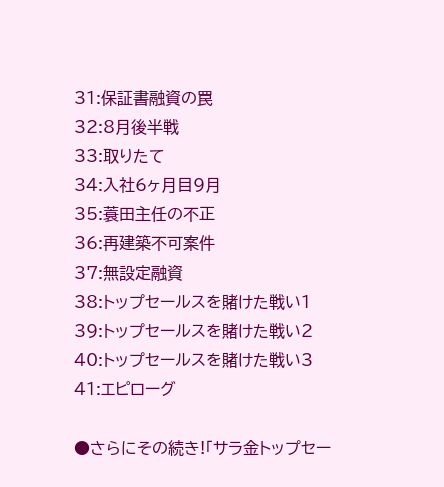31:保証書融資の罠
32:8月後半戦
33:取りたて
34:入社6ヶ月目9月
35:蓑田主任の不正
36:再建築不可案件
37:無設定融資
38:トップセールスを賭けた戦い1
39:トップセールスを賭けた戦い2
40:トップセールスを賭けた戦い3
41:エピローグ

●さらにその続き!「サラ金トップセー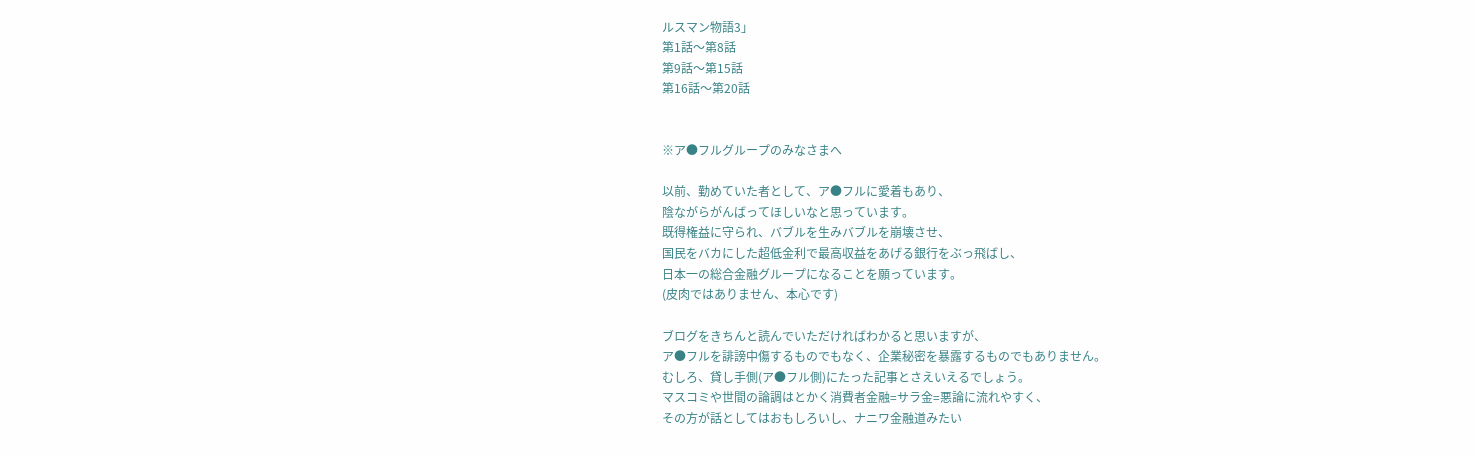ルスマン物語3」
第1話〜第8話
第9話〜第15話
第16話〜第20話


※ア●フルグループのみなさまへ

以前、勤めていた者として、ア●フルに愛着もあり、
陰ながらがんばってほしいなと思っています。
既得権益に守られ、バブルを生みバブルを崩壊させ、
国民をバカにした超低金利で最高収益をあげる銀行をぶっ飛ばし、
日本一の総合金融グループになることを願っています。
(皮肉ではありません、本心です)

ブログをきちんと読んでいただければわかると思いますが、
ア●フルを誹謗中傷するものでもなく、企業秘密を暴露するものでもありません。
むしろ、貸し手側(ア●フル側)にたった記事とさえいえるでしょう。
マスコミや世間の論調はとかく消費者金融=サラ金=悪論に流れやすく、
その方が話としてはおもしろいし、ナニワ金融道みたい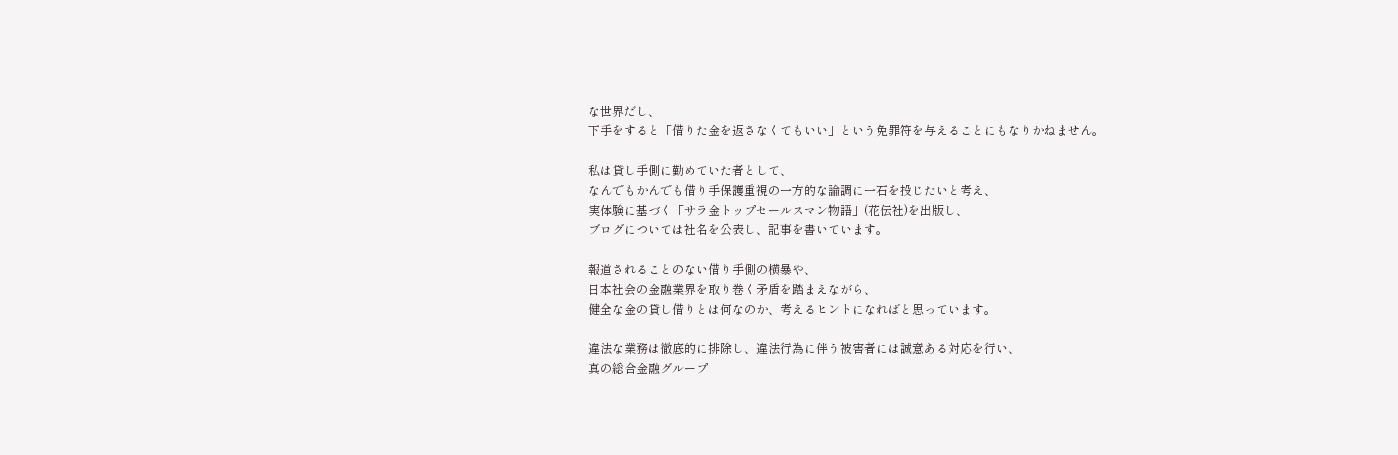な世界だし、
下手をすると「借りた金を返さなくてもいい」という免罪符を与えることにもなりかねません。

私は貸し手側に勤めていた者として、
なんでもかんでも借り手保護重視の一方的な論調に一石を投じたいと考え、
実体験に基づく「サラ金トップセールスマン物語」(花伝社)を出版し、
ブログについては社名を公表し、記事を書いています。

報道されることのない借り手側の横暴や、
日本社会の金融業界を取り巻く矛盾を踏まえながら、
健全な金の貸し借りとは何なのか、考えるヒントになればと思っています。

違法な業務は徹底的に排除し、違法行為に伴う被害者には誠意ある対応を行い、
真の総合金融グループ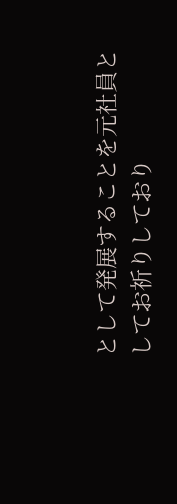として発展することを元社員としてお祈りしており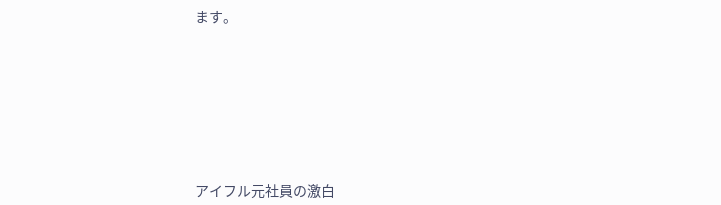ます。








アイフル元社員の激白